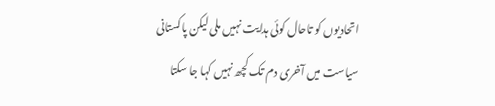اتحادیوں کو تاحال کوئی ہدایت نہیں ملی لیکن پاکستانی سیاست میں آخری دم تک کچھ نہیں کہا جا سکتا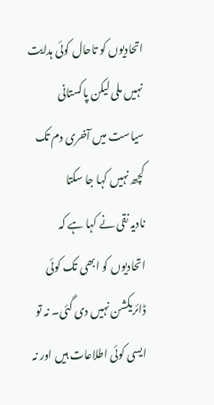اتحادیوں کو تاحال کوئی ہدایت نہیں ملی لیکن پاکستانی سیاست میں آخری دم تک کچھ نہیں کہا جا سکتا
نادیہ نقی نے کہا ہے کہ اتحادیوں کو ابھی تک کوئی ڈائریکشن نہیں دی گئی۔ نہ تو ایسی کوئی اطلاعات ہیں اور نہ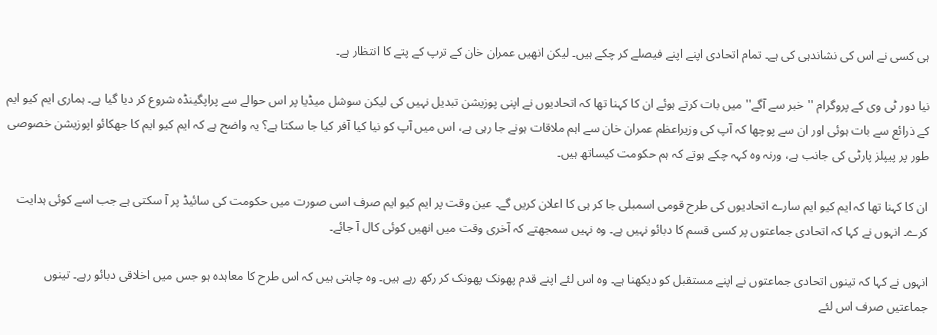ہی کسی نے اس کی نشاندہی کی ہے۔ تمام اتحادی اپنے اپنے فیصلے کر چکے ہیں۔ لیکن انھیں عمران خان کے ترپ کے پتے کا انتظار ہے۔

نیا دور ٹی وی کے پروگرام ''خبر سے آگے'' میں بات کرتے ہوئے ان کا کہنا تھا کہ اتحادیوں نے اپنی پوزیشن تبدیل نہیں کی لیکن سوشل میڈیا پر اس حوالے سے پراپگینڈہ شروع کر دیا گیا ہے۔ ہماری ایم کیو ایم کے ذرائع سے بات ہوئی اور ان سے پوچھا کہ آپ کی وزیراعظم عمران خان سے اہم ملاقات ہونے جا رہی ہے، اس میں آپ کو نیا کیا آفر کیا جا سکتا ہے؟ یہ واضح ہے کہ ایم کیو ایم کا جھکائو اپوزیشن خصوصی طور پر پیپلز پارٹی کی جانب ہے، ورنہ وہ کہہ چکے ہوتے کہ ہم حکومت کیساتھ ہیں۔

ان کا کہنا تھا کہ ایم کیو ایم سارے اتحادیوں کی طرح قومی اسمبلی جا کر ہی کا اعلان کریں گے۔ عین وقت پر ایم کیو ایم صرف اسی صورت میں حکومت کی سائیڈ پر آ سکتی ہے جب اسے کوئی ہدایت کرے۔ انہوں نے کہا کہ اتحادی جماعتوں پر کسی قسم کا دبائو نہیں ہے۔ وہ نہیں سمجھتے کہ آخری وقت میں انھیں کوئی کال آ جائے۔

انہوں نے کہا کہ تینوں اتحادی جماعتوں نے اپنے مستقبل کو دیکھنا ہے۔ وہ اس لئے اپنے قدم پھونک پھونک کر رکھ رہے ہیں۔ وہ چاہتی ہیں کہ اس طرح کا معاہدہ ہو جس میں اخلاقی دبائو رہے۔ تینوں جماعتیں صرف اس لئے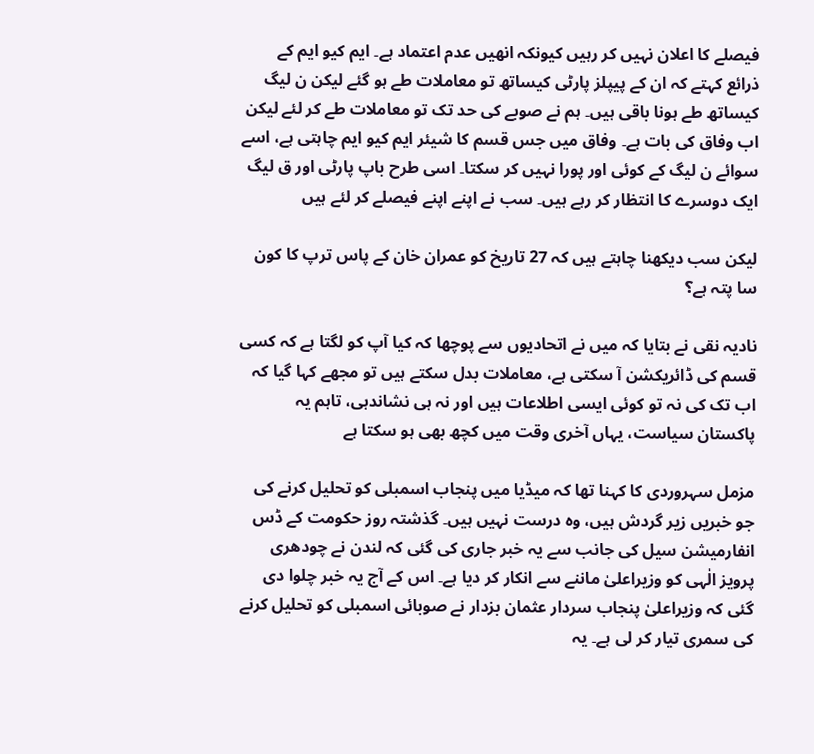فیصلے کا اعلان نہیں کر رہیں کیونکہ انھیں عدم اعتماد ہے۔ ایم کیو ایم کے ذرائع کہتے کہ ان کے پیپلز پارٹی کیساتھ تو معاملات طے ہو گئے لیکن ن لیگ کیساتھ طے ہونا باقی ہیں۔ ہم نے صوبے کی حد تک تو معاملات طے کر لئے لیکن اب وفاق کی بات ہے۔ وفاق میں جس قسم کا شیئر ایم کیو ایم چاہتی ہے، اسے سوائے ن لیگ کے کوئی اور پورا نہیں کر سکتا۔ اسی طرح باپ پارٹی اور ق لیگ ایک دوسرے کا انتظار کر رہے ہیں۔ سب نے اپنے اپنے فیصلے کر لئے ہیں

لیکن سب دیکھنا چاہتے ہیں کہ 27 تاریخ کو عمران خان کے پاس ترپ کا کون سا پتہ ہے؟

نادیہ نقی نے بتایا کہ میں نے اتحادیوں سے پوچھا کہ کیا آپ کو لگتا ہے کہ کسی قسم کی ڈائریکشن آ سکتی ہے، معاملات بدل سکتے ہیں تو مجھے کہا گیا کہ اب تک کی نہ تو کوئی ایسی اطلاعات ہیں اور نہ ہی نشاندہی، تاہم یہ پاکستان سیاست، یہاں آخری وقت میں کچھ بھی ہو سکتا ہے

مزمل سہروردی کا کہنا تھا کہ میڈیا میں پنجاب اسمبلی کو تحلیل کرنے کی جو خبریں زیر گردش ہیں، وہ درست نہیں ہیں۔ گذشتہ روز حکومت کے ڈس انفارمیشن سیل کی جانب سے یہ خبر جاری کی گئی کہ لندن نے چودھری پرویز الٰہی کو وزیراعلیٰ ماننے سے انکار کر دیا ہے۔ اس کے آج یہ خبر چلوا دی گئی کہ وزیراعلیٰ پنجاب سردار عثمان بزدار نے صوبائی اسمبلی کو تحلیل کرنے کی سمری تیار کر لی ہے۔ یہ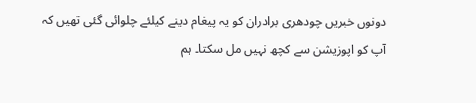دونوں خبریں چودھری برادران کو یہ پیغام دینے کیلئے چلوائی گئی تھیں کہ آپ کو اپوزیشن سے کچھ نہیں مل سکتا۔ ہم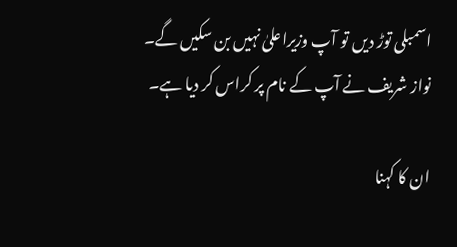اسمبلی توڑ دیں تو آپ وزیراعلیٰ نہیں بن سکیں گے۔ نواز شریف نے آپ کے نام پر کراس کر دیا ہے۔

ان کا کہنا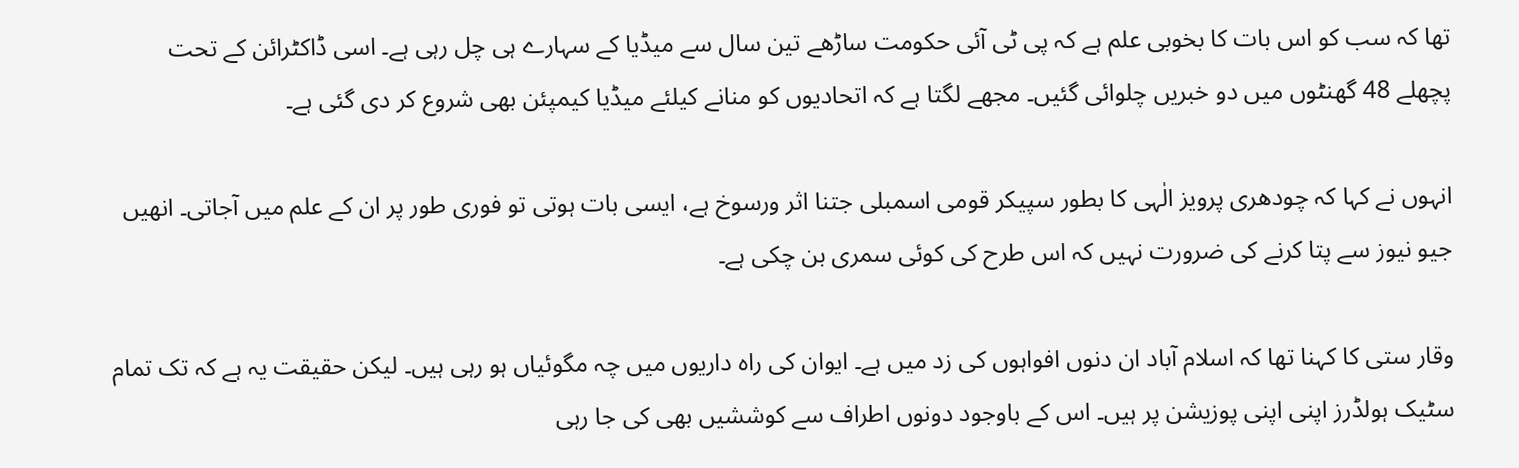تھا کہ سب کو اس بات کا بخوبی علم ہے کہ پی ٹی آئی حکومت ساڑھے تین سال سے میڈیا کے سہارے ہی چل رہی ہے۔ اسی ڈاکٹرائن کے تحت پچھلے 48 گھنٹوں میں دو خبریں چلوائی گئیں۔ مجھے لگتا ہے کہ اتحادیوں کو منانے کیلئے میڈیا کیمپئن بھی شروع کر دی گئی ہے۔

انہوں نے کہا کہ چودھری پرویز الٰہی کا بطور سپیکر قومی اسمبلی جتنا اثر ورسوخ ہے، ایسی بات ہوتی تو فوری طور پر ان کے علم میں آجاتی۔ انھیں جیو نیوز سے پتا کرنے کی ضرورت نہیں کہ اس طرح کی کوئی سمری بن چکی ہے۔

وقار ستی کا کہنا تھا کہ اسلام آباد ان دنوں افواہوں کی زد میں ہے۔ ایوان کی راہ داریوں میں چہ مگوئیاں ہو رہی ہیں۔ لیکن حقیقت یہ ہے کہ تک تمام سٹیک ہولڈرز اپنی اپنی پوزیشن پر ہیں۔ اس کے باوجود دونوں اطراف سے کوششیں بھی کی جا رہی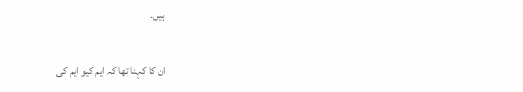ہیں۔

ان کا کہنا تھا کہ ایم کیو ایم کی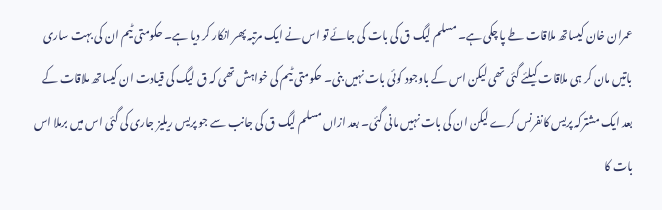عمران خان کیساتھ ملاقات طے پا چکی ہے۔ مسلم لیگ ق کی بات کی جائے تو اس نے ایک مرتبہ پھر انکار کر دیا ہے۔ حکومتی ٹیم ان کی بہت ساری باتیں مان کر ہی ملاقات کیلئے گئی تھی لیکن اس کے باوجود کوئی بات نہیں بنی۔ حکومتی ٹیم کی خواہش تھی کہ ق لیگ کی قیادت ان کیساتھ ملاقات کے بعد ایک مشترکہ پریس کانفرنس کرے لیکن ان کی بات نہیں مانی گئی۔ بعد ازاں مسلم لیگ ق کی جانب سے جو پریس ریلیز جاری کی گئی اس میں برملا اس بات کا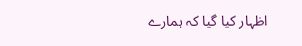اظہار کیا گیا کہ ہمارے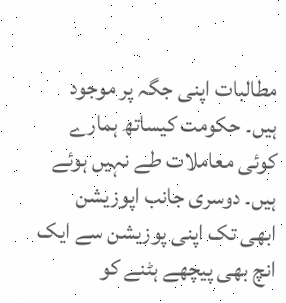مطالبات اپنی جگہ پر موجود ہیں۔ حکومت کیساتھ ہمارے کوئی معاملات طے نہیں ہوئے ہیں۔ دوسری جانب اپوزیشن ابھی تک اپنی پوزیشن سے ایک انچ بھی پیچھے ہٹنے کو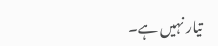تیار نہیں ہے۔